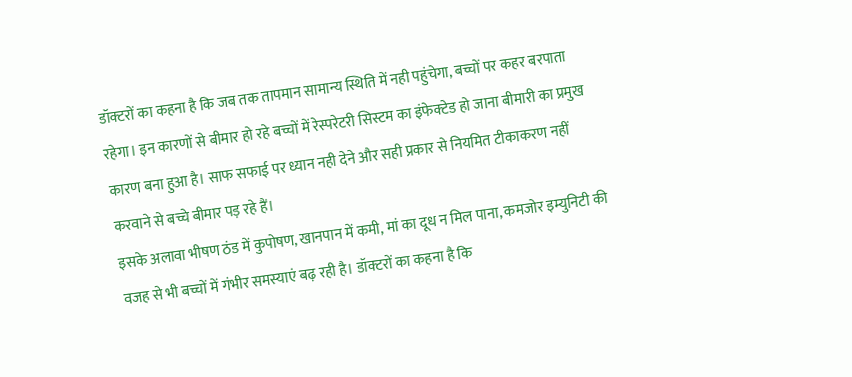डॉक्टरों का कहना है कि जब तक तापमान सामान्य स्थिति में नही पहुंचेगा, बच्चों पर कहर बरपाता रहेगा। इन कारणों से बीमार हो रहे बच्चों में रेस्परेटरी सिस्टम का इंफेक्टेड हो जाना बीमारी का प्रमुख कारण बना हुआ है। साफ सफाई पर ध्यान नही देने और सही प्रकार से नियमित टीकाकरण नहीं करवाने से बच्चे बीमार पड़ रहे हैं।
इसके अलावा भीषण ठंड में कुपोषण, खानपान में कमी, मां का दूध न मिल पाना, कमजोर इम्युनिटी की वजह से भी बच्चों में गंभीर समस्याएं बढ़ रही है। डॉक्टरों का कहना है कि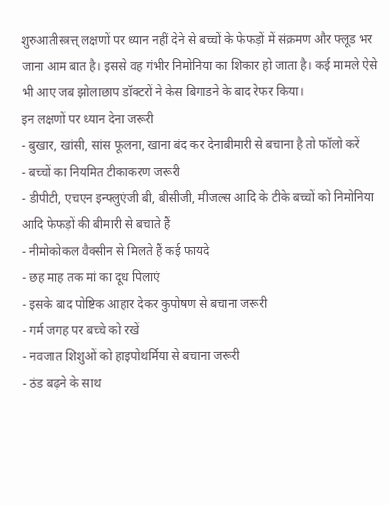शुरुआतीस्त्रत्त् लक्षणों पर ध्यान नहीं देने से बच्चों के फेफड़ों में संक्रमण और फ्लूड भर जाना आम बात है। इससे वह गंभीर निमोनिया का शिकार हो जाता है। कई मामले ऐसे भी आए जब झोलाछाप डॉक्टरों ने केस बिगाडने के बाद रेफर किया।
इन लक्षणों पर ध्यान देना जरूरी
- बुखार, खांसी, सांस फूलना, खाना बंद कर देनाबीमारी से बचाना है तो फॉलो करें
- बच्चों का नियमित टीकाकरण जरूरी
- डीपीटी, एचएन इन्फ्लुएंजी बी, बीसीजी, मीजल्स आदि के टीके बच्चों को निमोनिया आदि फेफड़ों की बीमारी से बचाते हैं
- नीमोकोकल वैक्सीन से मिलते हैं कई फायदे
- छह माह तक मां का दूध पिलाएं
- इसके बाद पोष्टिक आहार देकर कुपोषण से बचाना जरूरी
- गर्म जगह पर बच्चे को रखें
- नवजात शिशुओं को हाइपोथर्मिया से बचाना जरूरी
- ठंड बढ़ने के साथ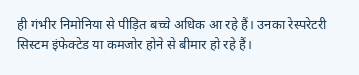ही गंभीर निमोनिया से पीड़ित बच्चे अधिक आ रहे हैं। उनका रेस्परेटरी सिस्टम इंफेक्टेड या कमजोर होने से बीमार हो रहे हैं।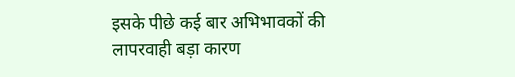इसके पीछे कई बार अभिभावकों की लापरवाही बड़ा कारण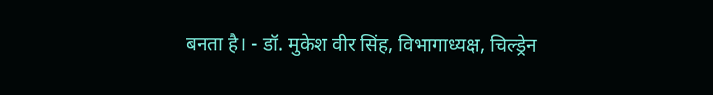बनता है। - डॉ. मुकेश वीर सिंह, विभागाध्यक्ष, चिल्ड्रेन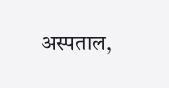अस्पताल,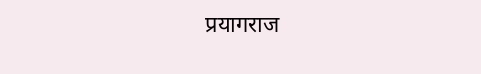प्रयागराज